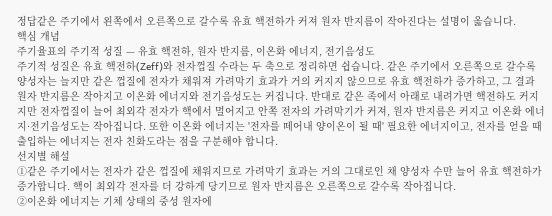정답같은 주기에서 왼쪽에서 오른쪽으로 갈수록 유효 핵전하가 커져 원자 반지름이 작아진다는 설명이 옳습니다.
핵심 개념
주기율표의 주기적 성질 — 유효 핵전하, 원자 반지름, 이온화 에너지, 전기음성도
주기적 성질은 유효 핵전하(Zeff)와 전자껍질 수라는 두 축으로 정리하면 쉽습니다. 같은 주기에서 오른쪽으로 갈수록 양성자는 늘지만 같은 껍질에 전자가 채워져 가려막기 효과가 거의 커지지 않으므로 유효 핵전하가 증가하고, 그 결과 원자 반지름은 작아지고 이온화 에너지와 전기음성도는 커집니다. 반대로 같은 족에서 아래로 내려가면 핵전하도 커지지만 전자껍질이 늘어 최외각 전자가 핵에서 멀어지고 안쪽 전자의 가려막기가 커져, 원자 반지름은 커지고 이온화 에너지·전기음성도는 작아집니다. 또한 이온화 에너지는 '전자를 떼어내 양이온이 될 때' 필요한 에너지이고, 전자를 얻을 때 출입하는 에너지는 전자 친화도라는 점을 구분해야 합니다.
선지별 해설
①같은 주기에서는 전자가 같은 껍질에 채워지므로 가려막기 효과는 거의 그대로인 채 양성자 수만 늘어 유효 핵전하가 증가합니다. 핵이 최외각 전자를 더 강하게 당기므로 원자 반지름은 오른쪽으로 갈수록 작아집니다.
②이온화 에너지는 기체 상태의 중성 원자에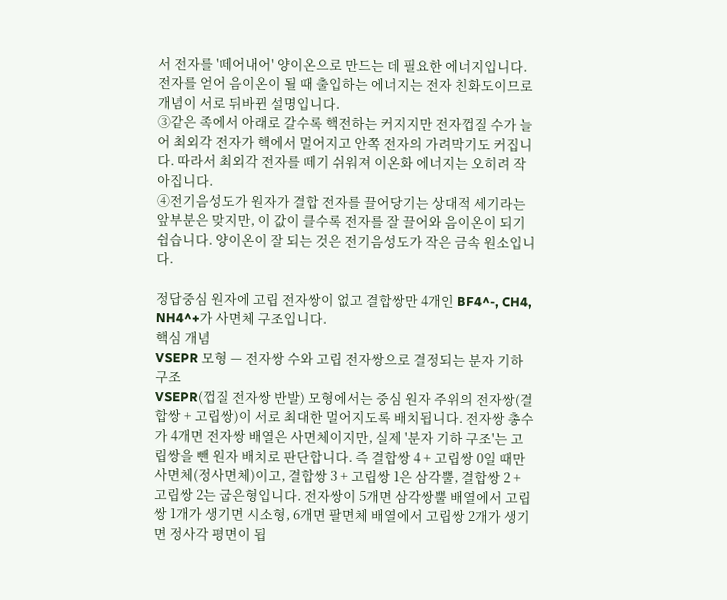서 전자를 '떼어내어' 양이온으로 만드는 데 필요한 에너지입니다. 전자를 얻어 음이온이 될 때 출입하는 에너지는 전자 친화도이므로 개념이 서로 뒤바뀐 설명입니다.
③같은 족에서 아래로 갈수록 핵전하는 커지지만 전자껍질 수가 늘어 최외각 전자가 핵에서 멀어지고 안쪽 전자의 가려막기도 커집니다. 따라서 최외각 전자를 떼기 쉬워져 이온화 에너지는 오히려 작아집니다.
④전기음성도가 원자가 결합 전자를 끌어당기는 상대적 세기라는 앞부분은 맞지만, 이 값이 클수록 전자를 잘 끌어와 음이온이 되기 쉽습니다. 양이온이 잘 되는 것은 전기음성도가 작은 금속 원소입니다.

정답중심 원자에 고립 전자쌍이 없고 결합쌍만 4개인 BF4^-, CH4, NH4^+가 사면체 구조입니다.
핵심 개념
VSEPR 모형 — 전자쌍 수와 고립 전자쌍으로 결정되는 분자 기하 구조
VSEPR(껍질 전자쌍 반발) 모형에서는 중심 원자 주위의 전자쌍(결합쌍 + 고립쌍)이 서로 최대한 멀어지도록 배치됩니다. 전자쌍 총수가 4개면 전자쌍 배열은 사면체이지만, 실제 '분자 기하 구조'는 고립쌍을 뺀 원자 배치로 판단합니다. 즉 결합쌍 4 + 고립쌍 0일 때만 사면체(정사면체)이고, 결합쌍 3 + 고립쌍 1은 삼각뿔, 결합쌍 2 + 고립쌍 2는 굽은형입니다. 전자쌍이 5개면 삼각쌍뿔 배열에서 고립쌍 1개가 생기면 시소형, 6개면 팔면체 배열에서 고립쌍 2개가 생기면 정사각 평면이 됩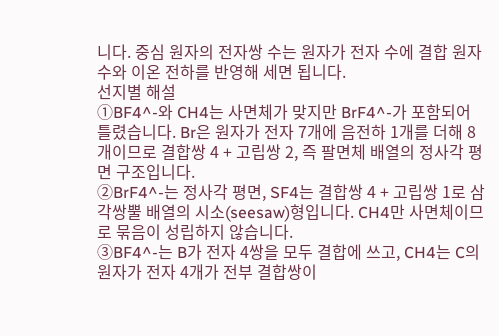니다. 중심 원자의 전자쌍 수는 원자가 전자 수에 결합 원자 수와 이온 전하를 반영해 세면 됩니다.
선지별 해설
①BF4^-와 CH4는 사면체가 맞지만 BrF4^-가 포함되어 틀렸습니다. Br은 원자가 전자 7개에 음전하 1개를 더해 8개이므로 결합쌍 4 + 고립쌍 2, 즉 팔면체 배열의 정사각 평면 구조입니다.
②BrF4^-는 정사각 평면, SF4는 결합쌍 4 + 고립쌍 1로 삼각쌍뿔 배열의 시소(seesaw)형입니다. CH4만 사면체이므로 묶음이 성립하지 않습니다.
③BF4^-는 B가 전자 4쌍을 모두 결합에 쓰고, CH4는 C의 원자가 전자 4개가 전부 결합쌍이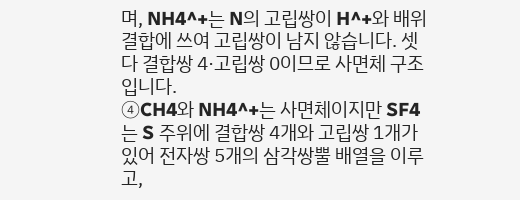며, NH4^+는 N의 고립쌍이 H^+와 배위 결합에 쓰여 고립쌍이 남지 않습니다. 셋 다 결합쌍 4·고립쌍 0이므로 사면체 구조입니다.
④CH4와 NH4^+는 사면체이지만 SF4는 S 주위에 결합쌍 4개와 고립쌍 1개가 있어 전자쌍 5개의 삼각쌍뿔 배열을 이루고,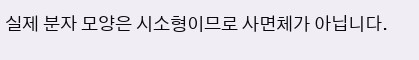실제 분자 모양은 시소형이므로 사면체가 아닙니다.